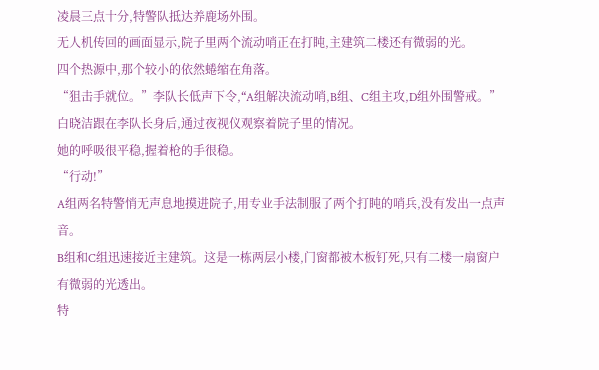凌晨三点十分,特警队抵达养鹿场外围。
无人机传回的画面显示,院子里两个流动哨正在打盹,主建筑二楼还有微弱的光。
四个热源中,那个较小的依然蜷缩在角落。
“狙击手就位。”李队长低声下令,“A组解决流动哨,B组、C组主攻,D组外围警戒。”
白晓洁跟在李队长身后,通过夜视仪观察着院子里的情况。
她的呼吸很平稳,握着枪的手很稳。
“行动!”
A组两名特警悄无声息地摸进院子,用专业手法制服了两个打盹的哨兵,没有发出一点声音。
B组和C组迅速接近主建筑。这是一栋两层小楼,门窗都被木板钉死,只有二楼一扇窗户有微弱的光透出。
特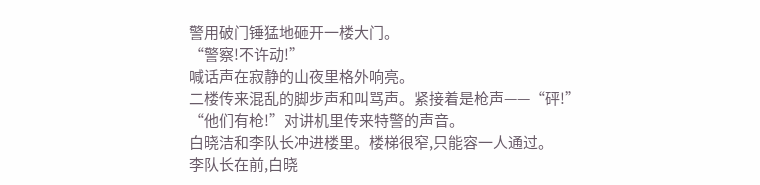警用破门锤猛地砸开一楼大门。
“警察!不许动!”
喊话声在寂静的山夜里格外响亮。
二楼传来混乱的脚步声和叫骂声。紧接着是枪声——“砰!”
“他们有枪!”对讲机里传来特警的声音。
白晓洁和李队长冲进楼里。楼梯很窄,只能容一人通过。
李队长在前,白晓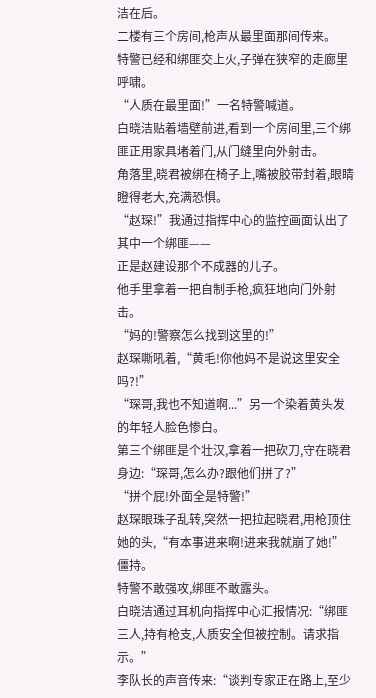洁在后。
二楼有三个房间,枪声从最里面那间传来。
特警已经和绑匪交上火,子弹在狭窄的走廊里呼啸。
“人质在最里面!”一名特警喊道。
白晓洁贴着墙壁前进,看到一个房间里,三个绑匪正用家具堵着门,从门缝里向外射击。
角落里,晓君被绑在椅子上,嘴被胶带封着,眼睛瞪得老大,充满恐惧。
“赵琛!”我通过指挥中心的监控画面认出了其中一个绑匪——
正是赵建设那个不成器的儿子。
他手里拿着一把自制手枪,疯狂地向门外射击。
“妈的!警察怎么找到这里的!”
赵琛嘶吼着,“黄毛!你他妈不是说这里安全吗?!”
“琛哥,我也不知道啊...”另一个染着黄头发的年轻人脸色惨白。
第三个绑匪是个壮汉,拿着一把砍刀,守在晓君身边:“琛哥,怎么办?跟他们拼了?”
“拼个屁!外面全是特警!”
赵琛眼珠子乱转,突然一把拉起晓君,用枪顶住她的头,“有本事进来啊!进来我就崩了她!”
僵持。
特警不敢强攻,绑匪不敢露头。
白晓洁通过耳机向指挥中心汇报情况:“绑匪三人,持有枪支,人质安全但被控制。请求指示。”
李队长的声音传来:“谈判专家正在路上,至少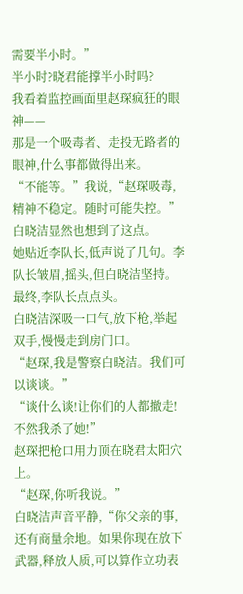需要半小时。”
半小时?晓君能撑半小时吗?
我看着监控画面里赵琛疯狂的眼神——
那是一个吸毒者、走投无路者的眼神,什么事都做得出来。
“不能等。”我说,“赵琛吸毒,精神不稳定。随时可能失控。”
白晓洁显然也想到了这点。
她贴近李队长,低声说了几句。李队长皱眉,摇头,但白晓洁坚持。
最终,李队长点点头。
白晓洁深吸一口气,放下枪,举起双手,慢慢走到房门口。
“赵琛,我是警察白晓洁。我们可以谈谈。”
“谈什么谈!让你们的人都撤走!不然我杀了她!”
赵琛把枪口用力顶在晓君太阳穴上。
“赵琛,你听我说。”
白晓洁声音平静,“你父亲的事,还有商量余地。如果你现在放下武器,释放人质,可以算作立功表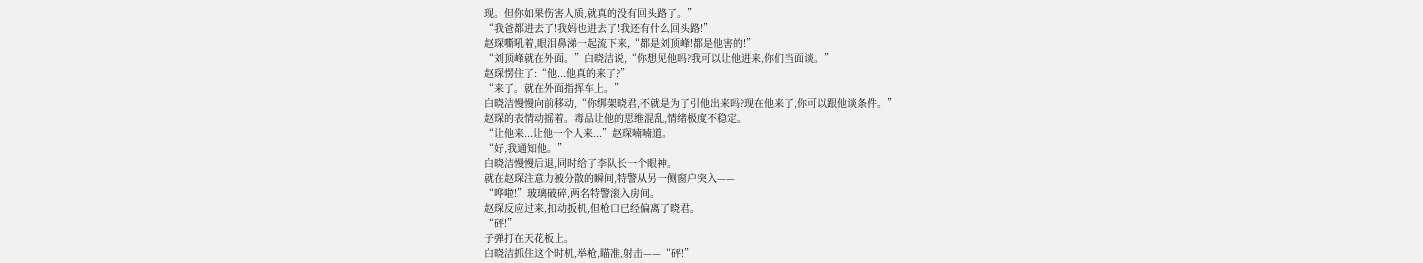现。但你如果伤害人质,就真的没有回头路了。”
“我爸都进去了!我妈也进去了!我还有什么回头路!”
赵琛嘶吼着,眼泪鼻涕一起流下来,“都是刘顶峰!都是他害的!”
“刘顶峰就在外面。”白晓洁说,“你想见他吗?我可以让他进来,你们当面谈。”
赵琛愣住了:“他...他真的来了?”
“来了。就在外面指挥车上。”
白晓洁慢慢向前移动,“你绑架晓君,不就是为了引他出来吗?现在他来了,你可以跟他谈条件。”
赵琛的表情动摇着。毒品让他的思维混乱,情绪极度不稳定。
“让他来...让他一个人来...”赵琛喃喃道。
“好,我通知他。”
白晓洁慢慢后退,同时给了李队长一个眼神。
就在赵琛注意力被分散的瞬间,特警从另一侧窗户突入——
“哗啦!”玻璃破碎,两名特警滚入房间。
赵琛反应过来,扣动扳机,但枪口已经偏离了晓君。
“砰!”
子弹打在天花板上。
白晓洁抓住这个时机,举枪,瞄准,射击——“砰!”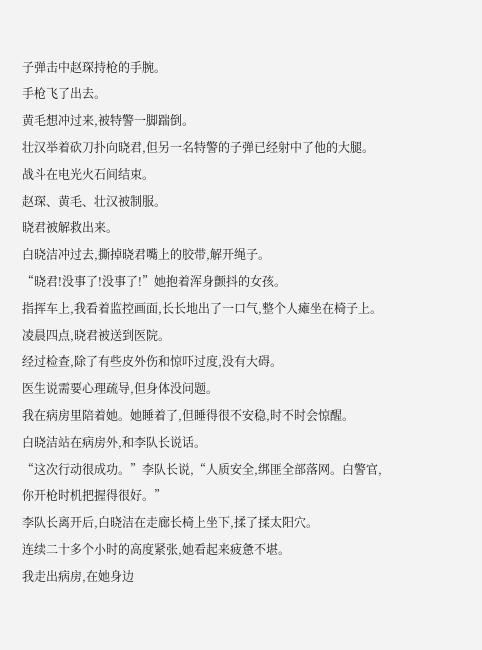子弹击中赵琛持枪的手腕。
手枪飞了出去。
黄毛想冲过来,被特警一脚踹倒。
壮汉举着砍刀扑向晓君,但另一名特警的子弹已经射中了他的大腿。
战斗在电光火石间结束。
赵琛、黄毛、壮汉被制服。
晓君被解救出来。
白晓洁冲过去,撕掉晓君嘴上的胶带,解开绳子。
“晓君!没事了!没事了!”她抱着浑身颤抖的女孩。
指挥车上,我看着监控画面,长长地出了一口气,整个人瘫坐在椅子上。
凌晨四点,晓君被送到医院。
经过检查,除了有些皮外伤和惊吓过度,没有大碍。
医生说需要心理疏导,但身体没问题。
我在病房里陪着她。她睡着了,但睡得很不安稳,时不时会惊醒。
白晓洁站在病房外,和李队长说话。
“这次行动很成功。”李队长说,“人质安全,绑匪全部落网。白警官,你开枪时机把握得很好。”
李队长离开后,白晓洁在走廊长椅上坐下,揉了揉太阳穴。
连续二十多个小时的高度紧张,她看起来疲惫不堪。
我走出病房,在她身边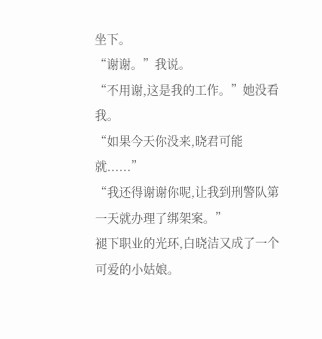坐下。
“谢谢。”我说。
“不用谢,这是我的工作。”她没看我。
“如果今天你没来,晓君可能就......”
“我还得谢谢你呢,让我到刑警队第一天就办理了绑架案。”
褪下职业的光环,白晓洁又成了一个可爱的小姑娘。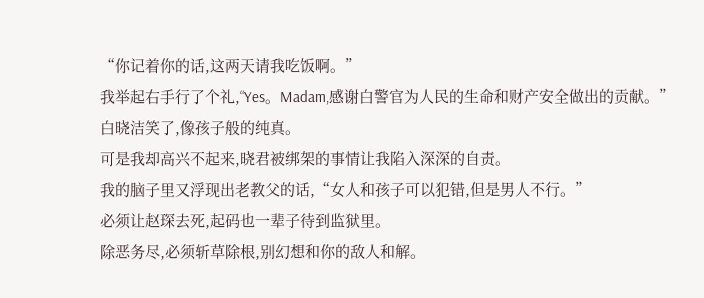“你记着你的话,这两天请我吃饭啊。”
我举起右手行了个礼,“Yes。Madam,感谢白警官为人民的生命和财产安全做出的贡献。”
白晓洁笑了,像孩子般的纯真。
可是我却高兴不起来,晓君被绑架的事情让我陷入深深的自责。
我的脑子里又浮现出老教父的话,“女人和孩子可以犯错,但是男人不行。”
必须让赵琛去死,起码也一辈子待到监狱里。
除恶务尽,必须斩草除根,别幻想和你的敌人和解。